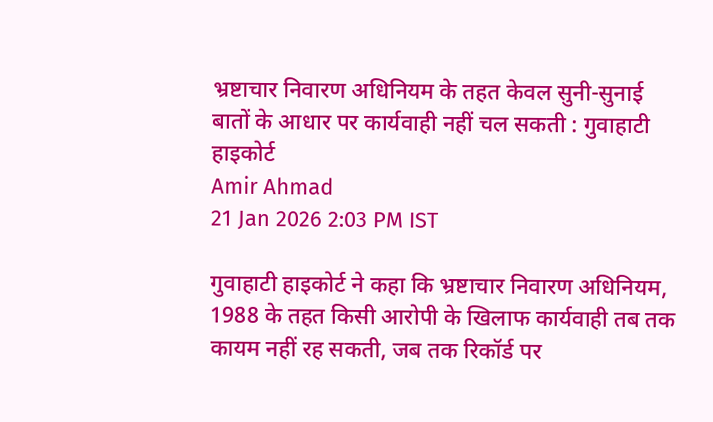भ्रष्टाचार निवारण अधिनियम के तहत केवल सुनी-सुनाई बातों के आधार पर कार्यवाही नहीं चल सकती : गुवाहाटी हाइकोर्ट
Amir Ahmad
21 Jan 2026 2:03 PM IST

गुवाहाटी हाइकोर्ट ने कहा कि भ्रष्टाचार निवारण अधिनियम, 1988 के तहत किसी आरोपी के खिलाफ कार्यवाही तब तक कायम नहीं रह सकती, जब तक रिकॉर्ड पर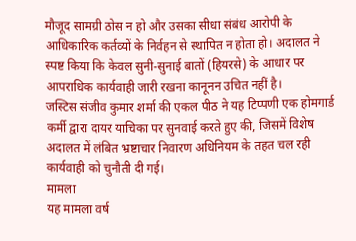मौजूद सामग्री ठोस न हो और उसका सीधा संबंध आरोपी के आधिकारिक कर्तव्यों के निर्वहन से स्थापित न होता हो। अदालत ने स्पष्ट किया कि केवल सुनी-सुनाई बातों (हियरसे) के आधार पर आपराधिक कार्यवाही जारी रखना कानूनन उचित नहीं है।
जस्टिस संजीव कुमार शर्मा की एकल पीठ ने यह टिप्पणी एक होमगार्ड कर्मी द्वारा दायर याचिका पर सुनवाई करते हुए की, जिसमें विशेष अदालत में लंबित भ्रष्टाचार निवारण अधिनियम के तहत चल रही कार्यवाही को चुनौती दी गई।
मामला
यह मामला वर्ष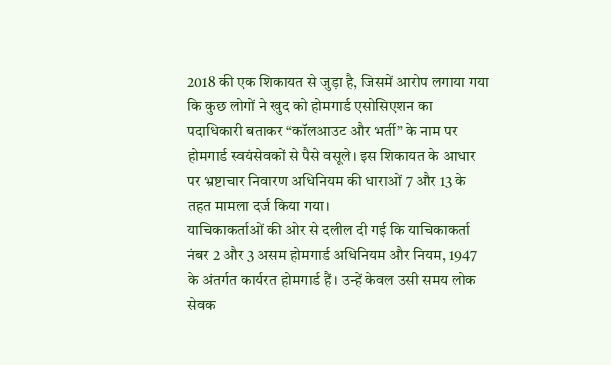2018 की एक शिकायत से जुड़ा है, जिसमें आरोप लगाया गया कि कुछ लोगों ने खुद को होमगार्ड एसोसिएशन का पदाधिकारी बताकर “कॉलआउट और भर्ती” के नाम पर होमगार्ड स्वयंसेवकों से पैसे वसूले। इस शिकायत के आधार पर भ्रष्टाचार निवारण अधिनियम की धाराओं 7 और 13 के तहत मामला दर्ज किया गया।
याचिकाकर्ताओं की ओर से दलील दी गई कि याचिकाकर्ता नंबर 2 और 3 असम होमगार्ड अधिनियम और नियम, 1947 के अंतर्गत कार्यरत होमगार्ड हैं। उन्हें केवल उसी समय लोक सेवक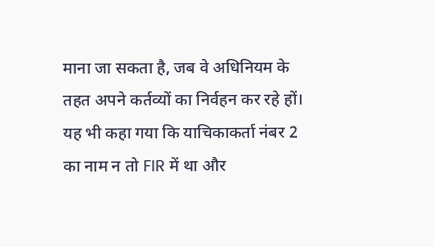माना जा सकता है, जब वे अधिनियम के तहत अपने कर्तव्यों का निर्वहन कर रहे हों। यह भी कहा गया कि याचिकाकर्ता नंबर 2 का नाम न तो FIR में था और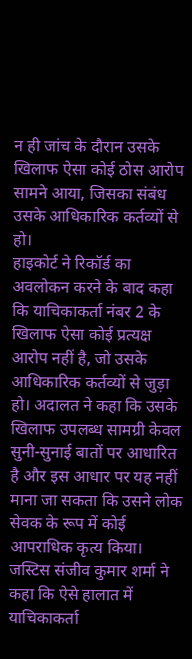न ही जांच के दौरान उसके खिलाफ ऐसा कोई ठोस आरोप सामने आया, जिसका संबंध उसके आधिकारिक कर्तव्यों से हो।
हाइकोर्ट ने रिकॉर्ड का अवलोकन करने के बाद कहा कि याचिकाकर्ता नंबर 2 के खिलाफ ऐसा कोई प्रत्यक्ष आरोप नहीं है, जो उसके आधिकारिक कर्तव्यों से जुड़ा हो। अदालत ने कहा कि उसके खिलाफ उपलब्ध सामग्री केवल सुनी-सुनाई बातों पर आधारित है और इस आधार पर यह नहीं माना जा सकता कि उसने लोक सेवक के रूप में कोई आपराधिक कृत्य किया।
जस्टिस संजीव कुमार शर्मा ने कहा कि ऐसे हालात में याचिकाकर्ता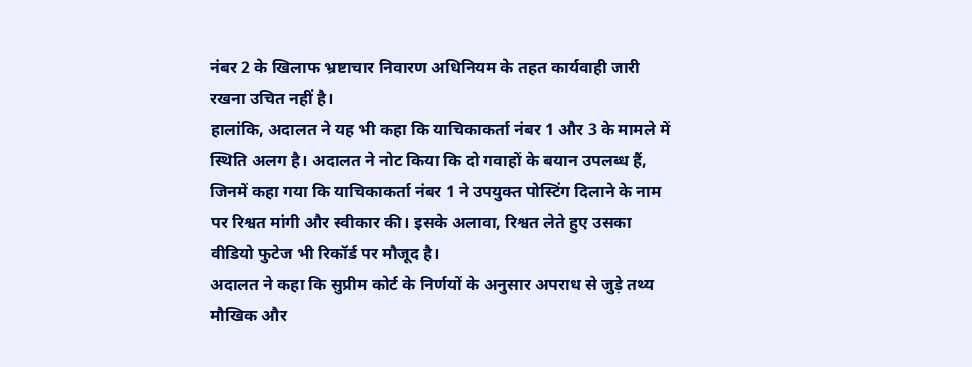नंबर 2 के खिलाफ भ्रष्टाचार निवारण अधिनियम के तहत कार्यवाही जारी रखना उचित नहीं है।
हालांकि, अदालत ने यह भी कहा कि याचिकाकर्ता नंबर 1 और 3 के मामले में स्थिति अलग है। अदालत ने नोट किया कि दो गवाहों के बयान उपलब्ध हैं, जिनमें कहा गया कि याचिकाकर्ता नंबर 1 ने उपयुक्त पोस्टिंग दिलाने के नाम पर रिश्वत मांगी और स्वीकार की। इसके अलावा, रिश्वत लेते हुए उसका वीडियो फुटेज भी रिकॉर्ड पर मौजूद है।
अदालत ने कहा कि सुप्रीम कोर्ट के निर्णयों के अनुसार अपराध से जुड़े तथ्य मौखिक और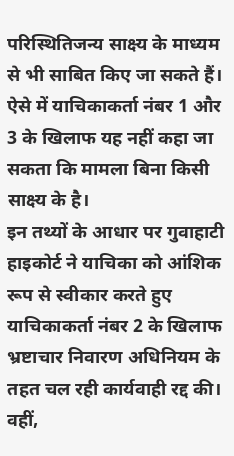परिस्थितिजन्य साक्ष्य के माध्यम से भी साबित किए जा सकते हैं। ऐसे में याचिकाकर्ता नंबर 1 और 3 के खिलाफ यह नहीं कहा जा सकता कि मामला बिना किसी साक्ष्य के है।
इन तथ्यों के आधार पर गुवाहाटी हाइकोर्ट ने याचिका को आंशिक रूप से स्वीकार करते हुए याचिकाकर्ता नंबर 2 के खिलाफ भ्रष्टाचार निवारण अधिनियम के तहत चल रही कार्यवाही रद्द की। वहीं,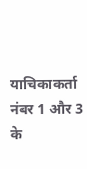याचिकाकर्ता नंबर 1 और 3 के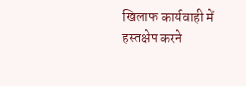खिलाफ कार्यवाही में हस्तक्षेप करने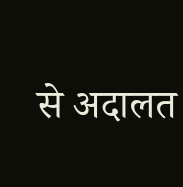से अदालत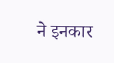ने इनकार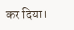कर दिया।